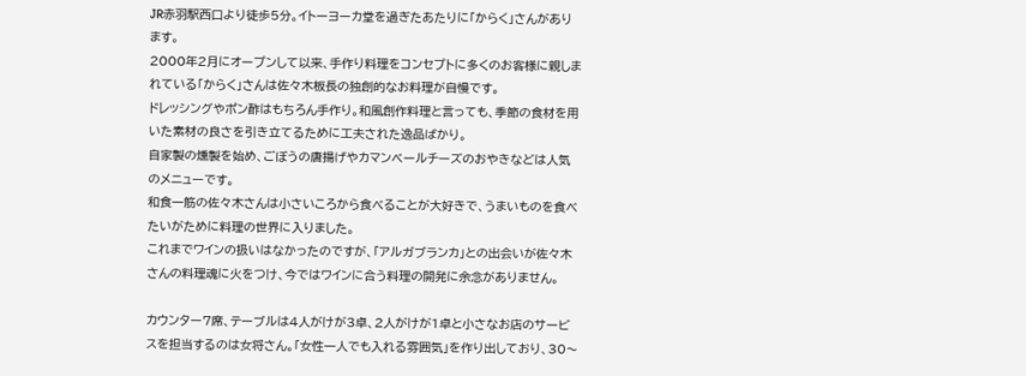JR赤羽駅西口より徒歩5分。イトーヨーカ堂を過ぎたあたりに「からく」さんがあります。
2000年2月にオープンして以来、手作り料理をコンセプトに多くのお客様に親しまれている「からく」さんは佐々木板長の独創的なお料理が自慢です。
ドレッシングやポン酢はもちろん手作り。和風創作料理と言っても、季節の食材を用いた素材の良さを引き立てるために工夫された逸品ばかり。
自家製の燻製を始め、ごぼうの唐揚げやカマンベールチーズのおやきなどは人気のメニューです。
和食一筋の佐々木さんは小さいころから食べることが大好きで、うまいものを食べたいがために料理の世界に入りました。
これまでワインの扱いはなかったのですが、「アルガブランカ」との出会いが佐々木さんの料理魂に火をつけ、今ではワインに合う料理の開発に余念がありません。

カウンター7席、テーブルは4人がけが3卓、2人がけが1卓と小さなお店のサービスを担当するのは女将さん。「女性一人でも入れる雰囲気」を作り出しており、30〜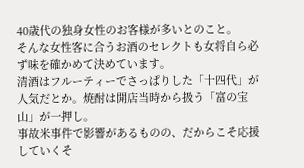40歳代の独身女性のお客様が多いとのこと。
そんな女性客に合うお酒のセレクトも女将自ら必ず味を確かめて決めています。
清酒はフルーティーでさっぱりした「十四代」が人気だとか。焼酎は開店当時から扱う「富の宝山」が一押し。
事故米事件で影響があるものの、だからこそ応援していくそ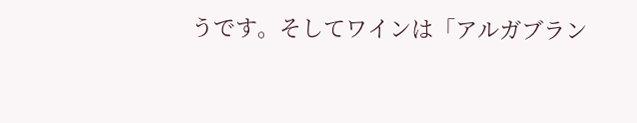うです。そしてワインは「アルガブラン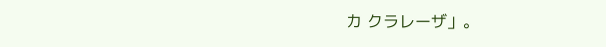カ クラレーザ」。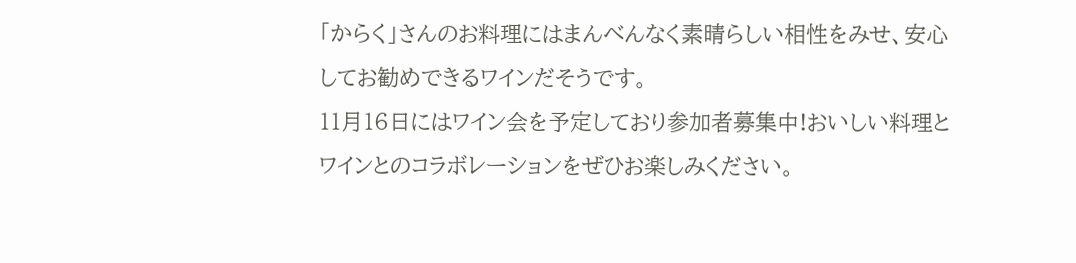「からく」さんのお料理にはまんべんなく素晴らしい相性をみせ、安心してお勧めできるワインだそうです。
11月16日にはワイン会を予定しており参加者募集中!おいしい料理とワインとのコラボレーションをぜひお楽しみください。